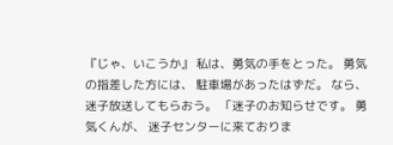『じゃ、いこうか』 私は、勇気の手をとった。 勇気の指差した方には、 駐車場があったはずだ。 なら、迷子放送してもらおう。 「迷子のお知らせです。 勇気くんが、 迷子センターに来ておりま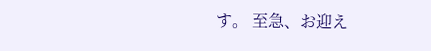す。 至急、お迎え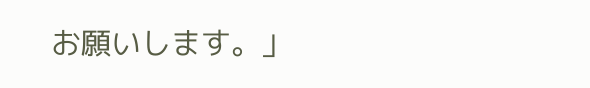お願いします。」